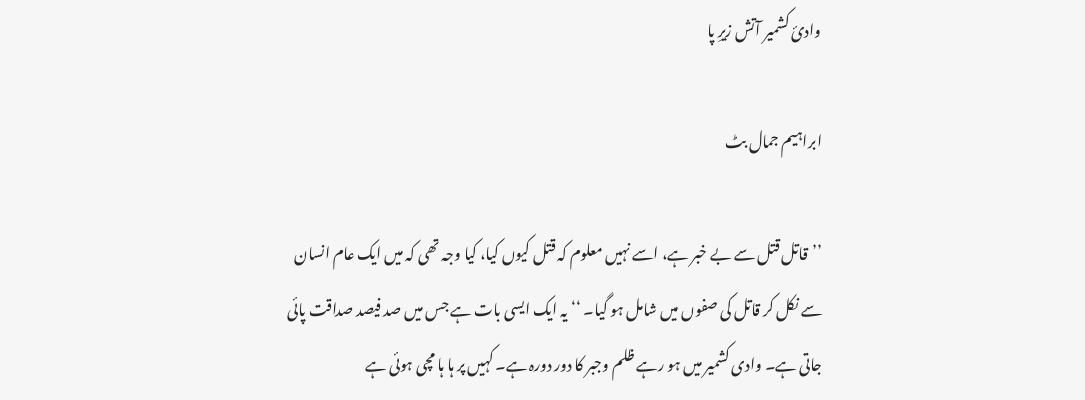وادیٔ کشمیر آتش زیرِ پا

ابراہیم جمال بٹ

’’قاتل قتل سے بے خبر ہے، اسے نہیں معلوم کہ قتل کیوں کیا، کیا وجہ تھی کہ میں ایک عام انسان سے نکل کر قاتل کی صفوں میں شامل ہو گیا۔ ‘‘ یہ ایک ایسی بات ہے جس میں صد فیصد صداقت پائی جاتی ہے۔ وادی کشمیر میں ہو رہے ظلم وجبر کا دور دورہ ہے۔ کہیں پر ہا ہا مچی ہوئی ہے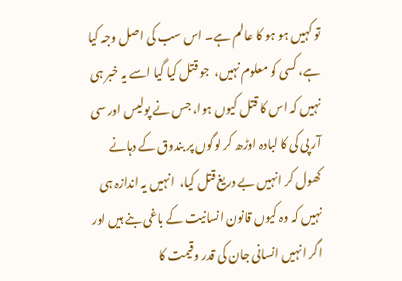تو کہیں ہو ہو کا عالم ہے۔ اس سب کی اصل وجہ کیا ہے، کسی کو معلوم نہیں،  جو قتل کیا گیا اسے یہ خبر ہی نہیں کہ اس کا قتل کیوں ہوا، جس نے پولیس اور سی آر پی کی کا لبادہ اوڑھ کر لوگوں پر بندوق کے دہانے کھول کر انہیں بے دریغ قتل کیا،  انہیں یہ اندازہ ہی نہیں کہ وہ کیوں قانون انسانیت کے باغی بنے ہیں اور اگر انہیں انسانی جان کی قدر وقیمت کا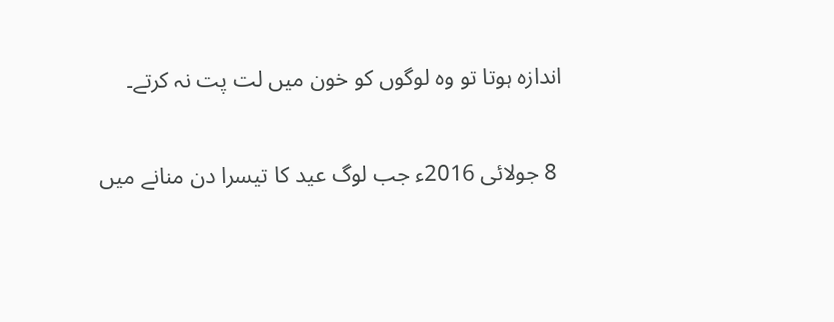اندازہ ہوتا تو وہ لوگوں کو خون میں لت پت نہ کرتے۔

 8 جولائی 2016ء جب لوگ عید کا تیسرا دن منانے میں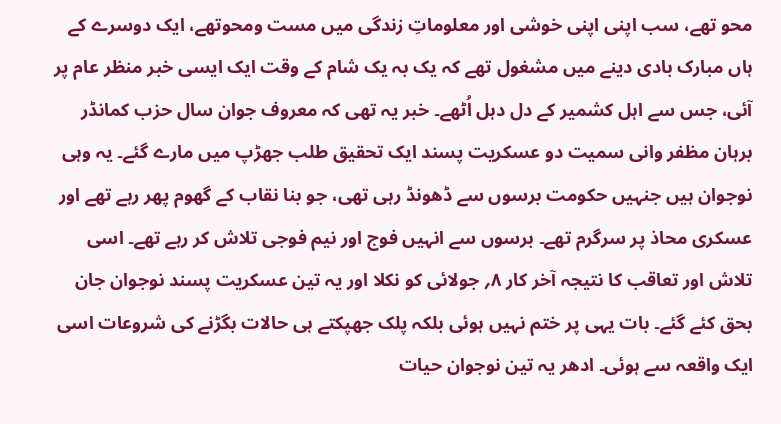محو تھے، سب اپنی اپنی خوشی اور معلوماتِ زندگی میں مست ومحوتھے، ایک دوسرے کے ہاں مبارک بادی دینے میں مشغول تھے کہ یک بہ یک شام کے وقت ایک ایسی خبر منظر عام پر آئی، جس سے اہل کشمیر کے دل دہل اُٹھے۔ خبر یہ تھی کہ معروف جوان سال حزب کمانڈر برہان مظفر وانی سمیت دو عسکریت پسند ایک تحقیق طلب جھڑپ میں مارے گئے۔ یہ وہی نوجوان ہیں جنہیں حکومت برسوں سے ڈھونڈ رہی تھی، جو بنا نقاب کے گھوم پھر رہے تھے اور عسکری محاذ پر سرگرم تھے۔ برسوں سے انہیں فوج اور نیم فوجی تلاش کر رہے تھے۔ اسی تلاش اور تعاقب کا نتیجہ آخر کار ۸؍ جولائی کو نکلا اور یہ تین عسکریت پسند نوجوان جان بحق کئے گئے۔ بات یہی پر ختم نہیں ہوئی بلکہ پلک جھپکتے ہی حالات بگڑنے کی شروعات اسی ایک واقعہ سے ہوئی۔ ادھر یہ تین نوجوان حیات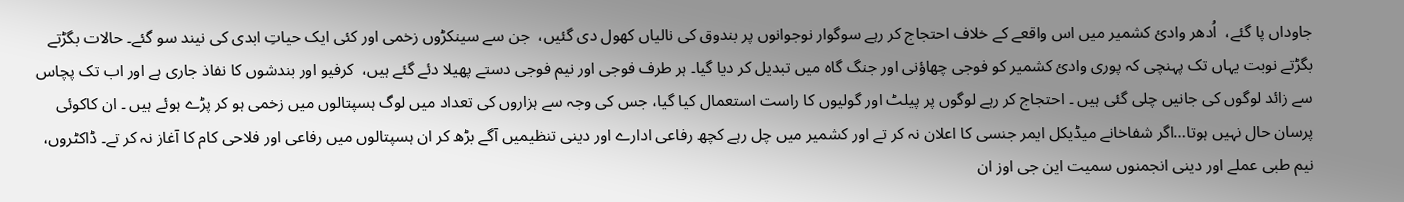جاوداں پا گئے،  اُدھر وادیٔ کشمیر میں اس واقعے کے خلاف احتجاج کر رہے سوگوار نوجوانوں پر بندوق کی نالیاں کھول دی گئیں،  جن سے سینکڑوں زخمی اور کئی ایک حیاتِ ابدی کی نیند سو گئے۔ حالات بگڑتے بگڑتے نوبت یہاں تک پہنچی کہ پوری وادیٔ کشمیر کو فوجی چھاؤنی اور جنگ گاہ میں تبدیل کر دیا گیا۔ ہر طرف فوجی اور نیم فوجی دستے پھیلا دئے گئے ہیں،  کرفیو اور بندشوں کا نفاذ جاری ہے اور اب تک پچاس سے زائد لوگوں کی جانیں چلی گئی ہیں ۔ احتجاج کر رہے لوگوں پر پیلٹ اور گولیوں کا راست استعمال کیا گیا، جس کی وجہ سے ہزاروں کی تعداد میں لوگ ہسپتالوں میں زخمی ہو کر پڑے ہوئے ہیں ۔ ان کاکوئی پرسان حال نہیں ہوتا…اگر شفاخانے میڈیکل ایمر جنسی کا اعلان نہ کر تے اور کشمیر میں چل رہے کچھ رفاعی ادارے اور دینی تنظیمیں آگے بڑھ کر ان ہسپتالوں میں رفاعی اور فلاحی کام کا آغاز نہ کر تے۔ ڈاکٹروں،  نیم طبی عملے اور دینی انجمنوں سمیت این جی اوز ان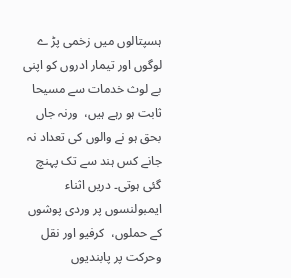ہسپتالوں میں زخمی پڑ ے لوگوں اور تیمار ادروں کو اپنی بے لوث خدمات سے مسیحا ثابت ہو رہے ہیں،  ورنہ جاں بحق ہو نے والوں کی تعداد نہ جانے کس ہند سے تک پہنچ گئی ہوتی۔ دریں اثناء ایمبولنسوں پر وردی پوشوں کے حملوں،  کرفیو اور نقل وحرکت پر پابندیوں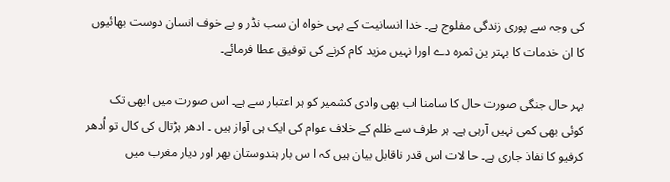کی وجہ سے پوری زندگی مفلوج ہے۔ خدا انسانیت کے بہی خواہ ان سب نڈر و بے خوف انسان دوست بھائیوں کا ان خدمات کا بہتر ین ثمرہ دے اورا نہیں مزید کام کرنے کی توفیق عطا فرمائے۔

بہر حال جنگی صورت حال کا سامنا اب بھی وادی کشمیر کو ہر اعتبار سے ہے۔ اس صورت میں ابھی تک کوئی بھی کمی نہیں آرہی ہے۔ ہر طرف سے ظلم کے خلاف عوام کی ایک ہی آواز ہیں ۔ ادھر ہڑتال کی کال تو اُدھر کرفیو کا نفاذ جاری ہے۔ حا لات اس قدر ناقابل بیان ہیں کہ ا س بار ہندوستان بھر اور دیار مغرب میں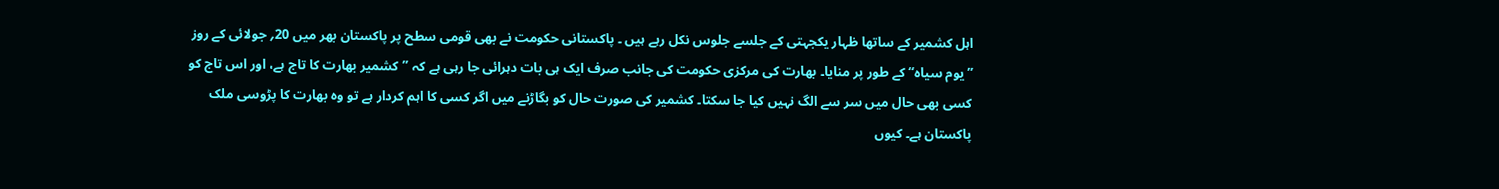اہل کشمیر کے ساتھا ظہار یکجہتی کے جلسے جلوس نکل رہے ہیں ۔ پاکستانی حکومت نے بھی قومی سطح پر پاکستان بھر میں 20؍ جولائی کے روز ’’یوم سیاہ‘‘ کے طور پر منایا۔ بھارت کی مرکزی حکومت کی جانب صرف ایک ہی بات دہرائی جا رہی ہے کہ ’’کشمیر بھارت کا تاج ہے، اور اس تاج کو کسی بھی حال میں سر سے الگ نہیں کیا جا سکتا۔ کشمیر کی صورت حال کو بگاڑنے میں اگر کسی کا اہم کردار ہے تو وہ بھارت کا پڑوسی ملک پاکستان ہے۔ کیوں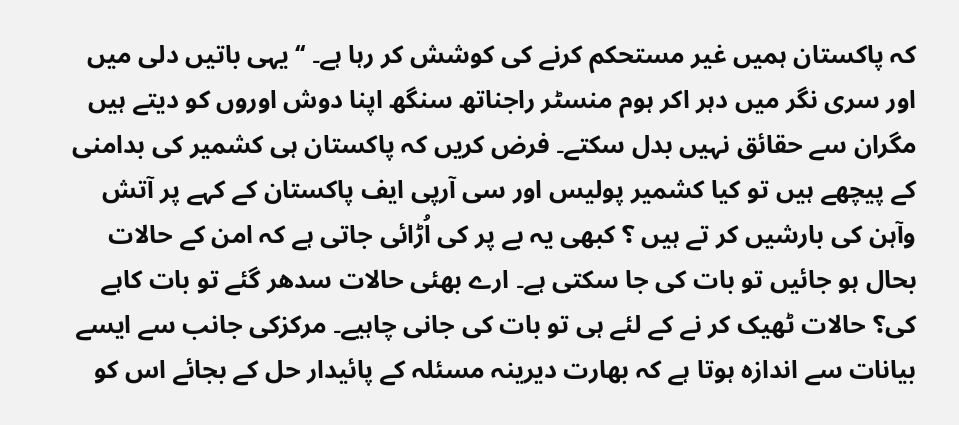کہ پاکستان ہمیں غیر مستحکم کرنے کی کوشش کر رہا ہے۔ ‘‘ یہی باتیں دلی میں اور سری نگر میں دہر اکر ہوم منسٹر راجناتھ سنگھ اپنا دوش اوروں کو دیتے ہیں مگران سے حقائق نہیں بدل سکتے۔ فرض کریں کہ پاکستان ہی کشمیر کی بدامنی کے پیچھے ہیں تو کیا کشمیر پولیس اور سی آرپی ایف پاکستان کے کہے پر آتش وآہن کی بارشیں کر تے ہیں ؟ کبھی یہ بے پر کی اُڑائی جاتی ہے کہ امن کے حالات بحال ہو جائیں تو بات کی جا سکتی ہے۔ ارے بھئی حالات سدھر گئے تو بات کاہے کی؟ حالات ٹھیک کر نے کے لئے ہی تو بات کی جانی چاہیے۔ مرکزکی جانب سے ایسے بیانات سے اندازہ ہوتا ہے کہ بھارت دیرینہ مسئلہ کے پائیدار حل کے بجائے اس کو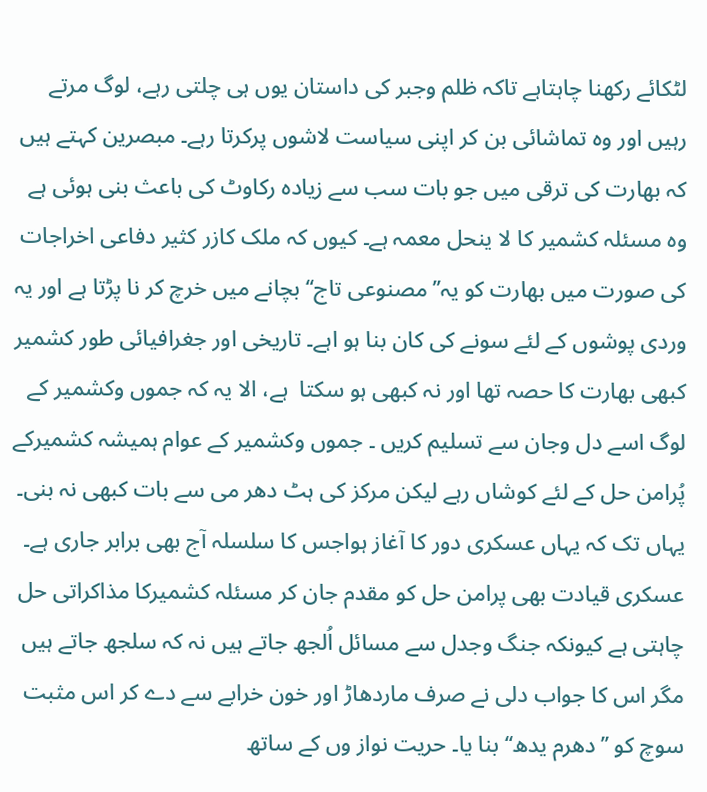لٹکائے رکھنا چاہتاہے تاکہ ظلم وجبر کی داستان یوں ہی چلتی رہے، لوگ مرتے رہیں اور وہ تماشائی بن کر اپنی سیاست لاشوں پرکرتا رہے۔ مبصرین کہتے ہیں کہ بھارت کی ترقی میں جو بات سب سے زیادہ رکاوٹ کی باعث بنی ہوئی ہے وہ مسئلہ کشمیر کا لا ینحل معمہ ہے۔ کیوں کہ ملک کازر کثیر دفاعی اخراجات کی صورت میں بھارت کو یہ’’مصنوعی تاج‘‘ بچانے میں خرچ کر نا پڑتا ہے اور یہ وردی پوشوں کے لئے سونے کی کان بنا ہو اہے۔ تاریخی اور جغرافیائی طور کشمیر کبھی بھارت کا حصہ تھا اور نہ کبھی ہو سکتا  ہے، الا یہ کہ جموں وکشمیر کے لوگ اسے دل وجان سے تسلیم کریں ۔ جموں وکشمیر کے عوام ہمیشہ کشمیرکے پُرامن حل کے لئے کوشاں رہے لیکن مرکز کی ہٹ دھر می سے بات کبھی نہ بنی۔ یہاں تک کہ یہاں عسکری دور کا آغاز ہواجس کا سلسلہ آج بھی برابر جاری ہے۔ عسکری قیادت بھی پرامن حل کو مقدم جان کر مسئلہ کشمیرکا مذاکراتی حل چاہتی ہے کیونکہ جنگ وجدل سے مسائل اُلجھ جاتے ہیں نہ کہ سلجھ جاتے ہیں مگر اس کا جواب دلی نے صرف ماردھاڑ اور خون خرابے سے دے کر اس مثبت سوچ کو ’’دھرم یدھ‘‘ بنا یا۔ حریت نواز وں کے ساتھ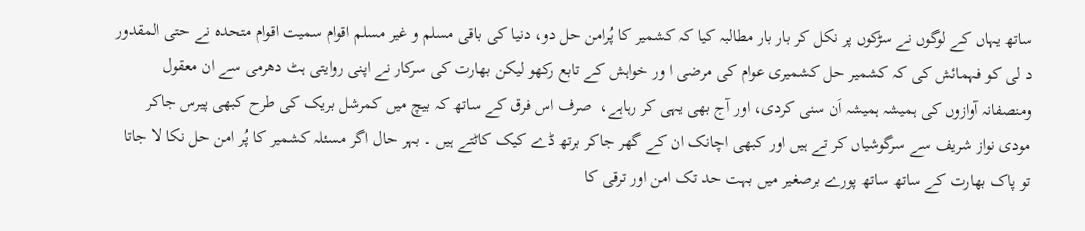ساتھ یہاں کے لوگوں نے سڑکوں پر نکل کر بار بار مطالبہ کیا کہ کشمیر کا پُرامن حل دو، دنیا کی باقی مسلم و غیر مسلم اقوام سمیت اقوام متحدہ نے حتی المقدور د لی کو فہمائش کی کہ کشمیر حل کشمیری عوام کی مرضی ا ور خواہش کے تابع رکھو لیکن بھارت کی سرکار نے اپنی روایتی ہٹ دھرمی سے ان معقول ومنصفانہ آوازوں کی ہمیشہ ہمیشہ اَن سنی کردی، اور آج بھی یہی کر رہاہے،  صرف اس فرق کے ساتھ کہ بیچ میں کمرشل بریک کی طرح کبھی پیرس جاکر مودی نواز شریف سے سرگوشیاں کر تے ہیں اور کبھی اچانک ان کے گھر جاکر برتھ ڈے کیک کاٹتے ہیں ۔ بہر حال اگر مسئلہ کشمیر کا پُر امن حل نکا لا جاتا تو پاک بھارت کے ساتھ ساتھ پورے برصغیر میں بہت حد تک امن اور ترقی کا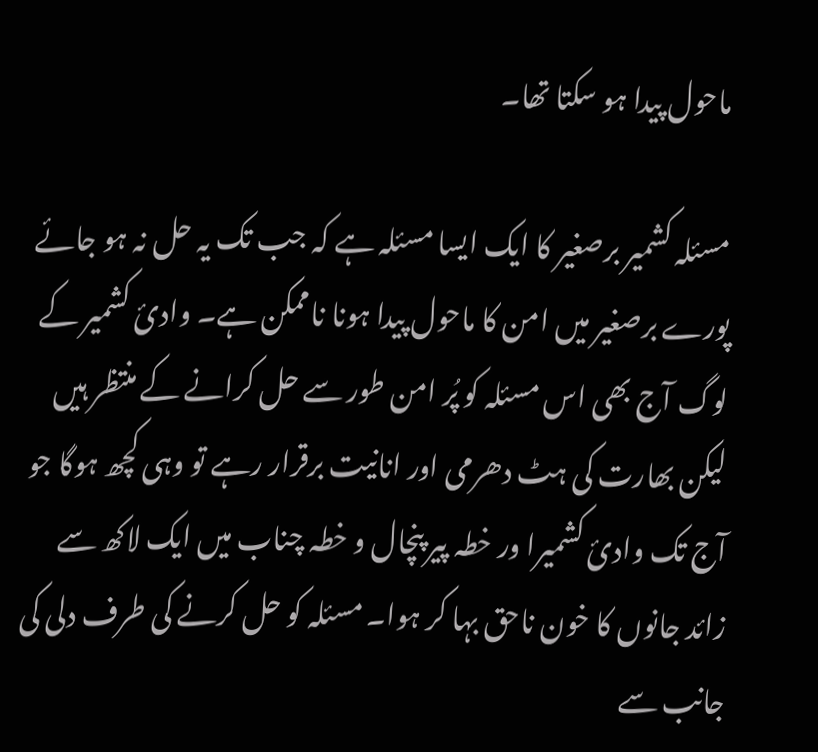ماحول پیدا ہو سکتا تھا۔

مسئلہ کشمیر برصغیر کا ایک ایسا مسئلہ ہے کہ جب تک یہ حل نہ ہو جائے پورے برصغیر میں امن کا ماحول پیدا ہونا ناممکن ہے۔ وادیٔ کشمیر کے لوگ آج بھی اس مسئلہ کو پُر امن طور سے حل کرانے کے منتظر ہیں لیکن بھارت کی ہٹ دھرمی اور انانیت برقرار رہے تو وہی کچھ ہوگا جو آج تک وادیٔ کشمیرا ور خطہ پیر پنچال و خطہ چناب میں ایک لاکھ سے زائد جانوں کا خون ناحق بہا کر ہوا۔ مسئلہ کو حل کرنے کی طرف دلی کی جانب سے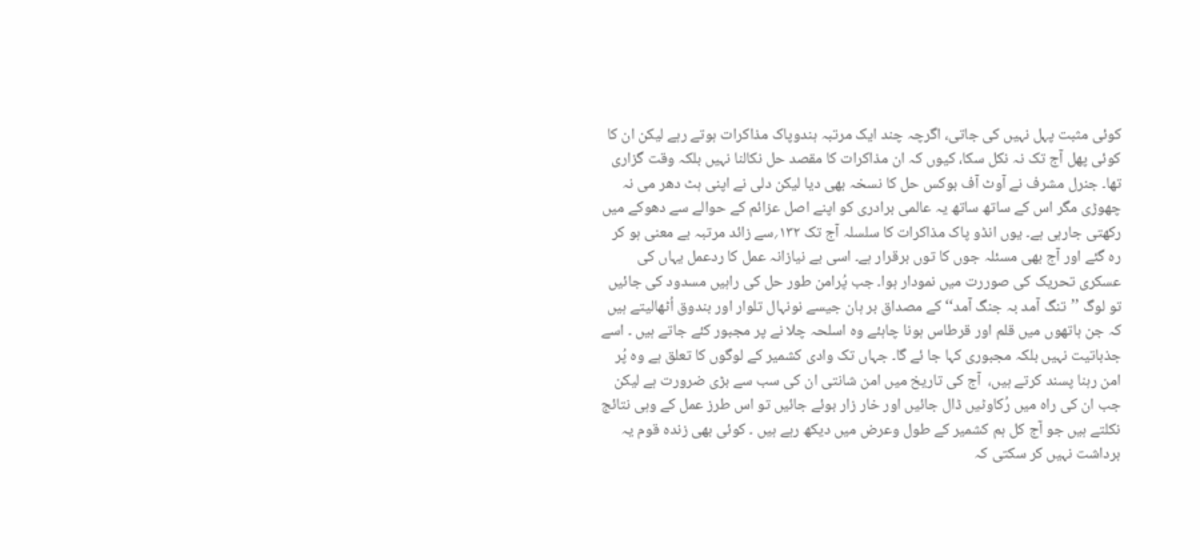کوئی مثبت پہل نہیں کی جاتی، اگرچہ چند ایک مرتبہ ہندوپاک مذاکرات ہوتے رہے لیکن ان کا کوئی پھل آج تک نہ نکل سکا، کیوں کہ ان مذاکرات کا مقصد حل نکالنا نہیں بلکہ وقت گزاری تھا۔ جنرل مشرف نے آوٹ آف بوکس حل کا نسخہ بھی دیا لیکن دلی نے اپنی ہٹ دھر می نہ چھوڑی مگر اس کے ساتھ ساتھ یہ عالمی برادری کو اپنے اصل عزائم کے حوالے سے دھوکے میں رکھتی جارہی ہے۔ یوں انڈو پاک مذاکرات کا سلسلہ آج تک ۱۳۲؍سے زائد مرتبہ بے معنی ہو کر رہ گئے اور آج بھی مسئلہ جوں کا توں برقرار ہے۔ اسی بے نیازانہ عمل کا ردعمل یہاں کی عسکری تحریک کی صوررت میں نمودار ہوا۔ جب پُرامن طور حل کی راہیں مسدود کی جائیں تو لوگ ’’تنگ آمد بہ جنگ آمد‘‘ کے مصداق بر ہان جیسے نونہال تلوار اور بندوق اُٹھالیتے ہیں کہ جن ہاتھوں میں قلم اور قرطاس ہونا چاہئے وہ اسلحہ چلا نے پر مجبور کئے جاتے ہیں ۔ اسے جذباتیت نہیں بلکہ مجبوری کہا جا ئے گا۔ جہاں تک وادی کشمیر کے لوگوں کا تعلق ہے وہ پُر امن رہنا پسند کرتے ہیں،  آج کی تاریخ میں امن شانتی ان کی سب سے بڑی ضرورت ہے لیکن جب ان کی راہ میں رُکاوٹیں ڈال جائیں اور خار زار بوئے جائیں تو اس طرز عمل کے وہی نتائج نکلتے ہیں جو آج کل ہم کشمیر کے طول وعرض میں دیکھ رہے ہیں ۔ کوئی بھی زندہ قوم یہ برداشت نہیں کر سکتی کہ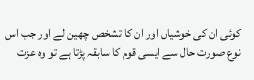کوئی ان کی خوشیاں اور ان کا تشخص چھین لے اور جب اس نوع صورت حال سے ایسی قوم کا سابقہ پڑتا ہے تو وہ عزت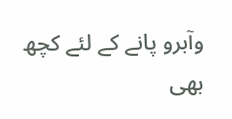وآبرو پانے کے لئے کچھ بھی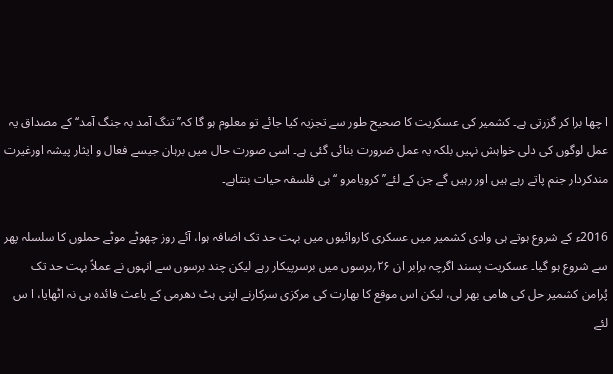ا چھا برا کر گزرتی ہے۔ کشمیر کی عسکریت کا صحیح طور سے تجزیہ کیا جائے تو معلوم ہو گا کہ’’تنگ آمد بہ جنگ آمد‘‘ کے مصداق یہ عمل لوگوں کی دلی خواہش نہیں بلکہ یہ عمل ضرورت بنائی گئی ہے۔ اسی صورت حال میں برہان جیسے فعال و ایثار پیشہ اورغیرت مندکردار جنم پاتے رہے ہیں اور رہیں گے جن کے لئے’’ کرویامرو ‘‘ ہی فلسفہ حیات بنتاہے۔

2016ء کے شروع ہوتے ہی وادی کشمیر میں عسکری کاروائیوں میں بہت حد تک اضافہ ہوا، آئے روز چھوٹے موٹے حملوں کا سلسلہ پھر سے شروع ہو گیا۔ عسکریت پسند اگرچہ برابر ان ۲۶؍برسوں میں برسرپیکار رہے لیکن چند برسوں سے انہوں نے عملاً بہت حد تک پُرامن کشمیر حل کی ھامی بھر لی، لیکن اس موقع کا بھارت کی مرکزی سرکارنے اپنی ہٹ دھرمی کے باعث فائدہ ہی نہ اٹھایا، ا س لئے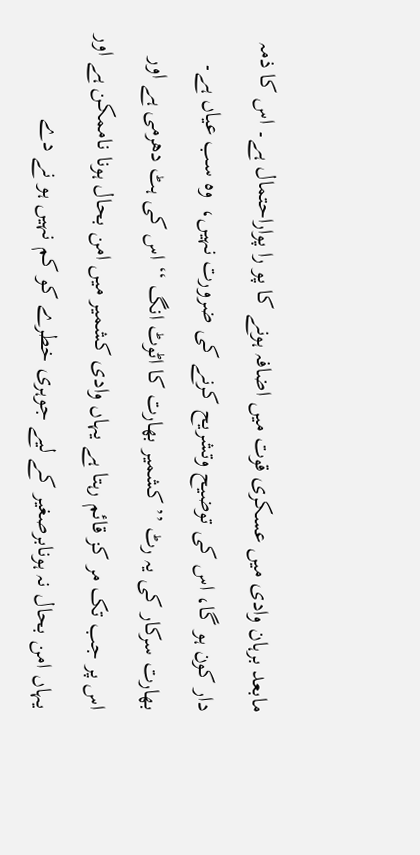مابعد برہان وادی میں عسکری قوت میں اضافہ ہونے کا پو را پواراحتمال ہے۔ اس کا ذمہ دار کون ہو گا، اس کی توضیح وتشریح کرنے کی ضرورت نہیں،  وہ سب عیاں ہے۔ بھارت سرکار کی یہ رٹ ’’کشمیر بھارت کا اٹوٹ انگ ‘‘ اس کی ہٹ دھرمی ہے اور اس پر جب تک مر کز قائم رہتا ہے یہاں وادی کشمیر میں امن بحال ہونا ناممکن ہے اور یہاں امن بحال نہ ہونابرصغیر کے لیے جوہری خطرے کو کم نہیں ہو نے دے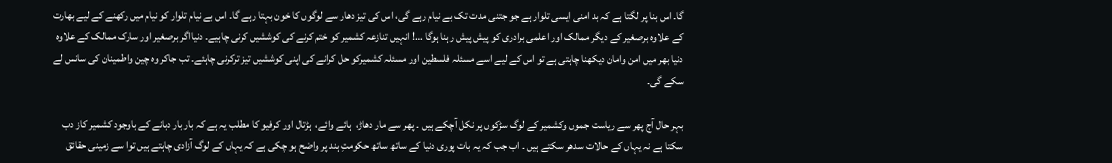گا۔ اس بنا پر لگتا ہے کہ بد امنی ایسی تلوار ہے جو جتنی مدت تک بے نیام رہے گی، اس کی تیز دھار سے لوگوں کا خون بہتا رہے گا۔ اس بے نیام تلوار کو نیام میں رکھنے کے لیے بھارت کے علاوہ برصغیر کے دیگر ممالک اور اعلمی برادری کو پیش پیش رہنا ہوگا …! انہیں تنازعہ کشمیر کو ختم کرنے کی کوششیں کرنی چاہیے۔ دنیااگر برصغیر اور سارک ممالک کے علاوہ دنیا بھر میں امن وامان دیکھنا چاہتی ہے تو اس کے لیے اسے مسئلہ فلسطین اور مسئلہ کشمیرکو حل کرانے کی اپنی کوششیں تیز ترکرنی چاہئے۔ تب جاکر وہ چین واطمینان کی سانس لے سکے گی۔

بہر حال آج پھر سے ریاست جموں وکشمیر کے لوگ سڑکوں پر نکل آچکے ہیں ۔ پھر سے مار دھاڑ،  ہائے وائے،  ہڑتال اور کرفیو کا مطلب یہ ہے کہ بار بار دبانے کے باوجود کشمیر کاز دب سکتا ہے نہ یہاں کے حالات سدھر سکتے ہیں ۔ اب جب کہ یہ بات پوری دنیا کے ساتھ ساتھ حکومتِ ہند پر واضح ہو چکی ہے کہ یہاں کے لوگ آزادی چاہتے ہیں توا سے زمینی حقائق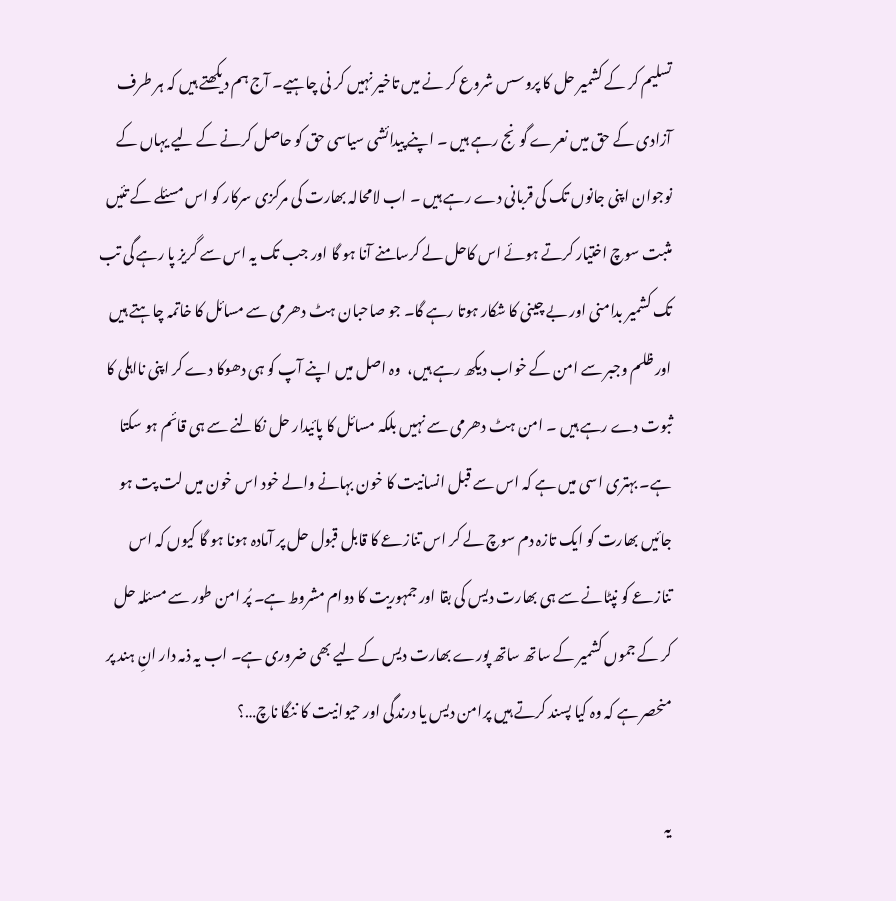تسلیم کر کے کشمیر حل کا پروسس شروع کر نے میں تاخیر نہیں کر نی چاہیے۔ آج ہم دیکھتے ہیں کہ ہر طرف آزادی کے حق میں نعرے گونج رہے ہیں ۔ اپنے پیدائشی سیاسی حق کو حاصل کرنے کے لیے یہاں کے نوجوان اپنی جانوں تک کی قربانی دے رہے ہیں ۔ اب لامحالہ بھارت کی مرکزی سرکار کو اس مسئلے کے تئیں مثبت سوچ اختیار کرتے ہوئے اس کاحل لے کرسامنے آنا ہو گا اور جب تک یہ اس سے گریز پا رہے گی تب تک کشمیر بدامنی اور بے چینی کا شکار ہوتا رہے گا۔ جو صاحبان ہٹ دھرمی سے مسائل کا خاتمہ چاہتے ہیں اور ظلم وجبر سے امن کے خواب دیکھ رہے ہیں،  وہ اصل میں اپنے آپ کو ہی دھوکا دے کر اپنی نااہلی کا ثبوت دے رہے ہیں ۔ امن ہٹ دھرمی سے نہیں بلکہ مسائل کا پائیدار حل نکالنے سے ہی قائم ہو سکتا ہے۔ بہتری اسی میں ہے کہ اس سے قبل انسانیت کا خون بہانے والے خود اس خون میں لت پت ہو جائیں بھارت کو ایک تازہ دم سوچ لے کر اس تنازعے کا قابل قبول حل پر آمادہ ہونا ہو گا کیوں کہ اس تنازعے کو نپٹانے سے ہی بھارت دیس کی بقا اور جمہوریت کا دوام مشروط ہے۔ پُر امن طور سے مسئلہ حل کر کے جموں کشمیر کے ساتھ ساتھ پورے بھارت دیس کے لیے بھی ضروری ہے۔ اب یہ ذمہ دار انِ ہند پر منحصر ہے کہ وہ کیا پسند کرتے ہیں پرامن دیس یا درندگی اور حیوانیت کا ننگا ناچ…؟

یہ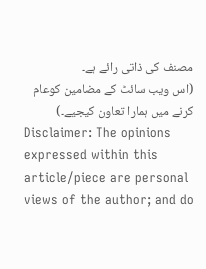مصنف کی ذاتی رائے ہے۔
(اس ویب سائٹ کے مضامین کوعام کرنے میں ہمارا تعاون کیجیے۔)
Disclaimer: The opinions expressed within this article/piece are personal views of the author; and do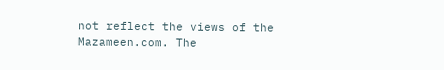not reflect the views of the Mazameen.com. The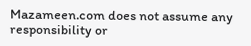Mazameen.com does not assume any responsibility or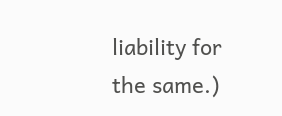liability for the same.)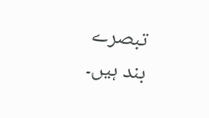تبصرے بند ہیں۔